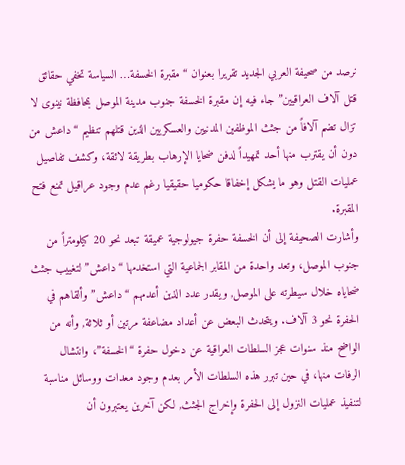نرصد من صحيفة العربي الجديد تقريرا بعنوان “مقبرة الخسفة… السياسة تخفي حقائق قتل آلاف العراقيين” جاء فيه إن مقبرة الخسفة جنوب مدينة الموصل بمحافظة نينوى لا تزال تضم آلافاً من جثث الموظفين المدنيين والعسكريين الذين قتلهم تنظيم “داعش من دون أن يقترب منها أحد تمهيداً لدفن ضحايا الإرهاب بطريقة لائقة، وكشف تفاصيل عمليات القتل وهو ما يشكل إخفاقا حكوميا حقيقيا رغم عدم وجود عراقيل تمنع فتح المقبرة.
وأشارت الصحيفة إلى أن الخسفة حفرة جيولوجية عميقة تبعد نحو 20 كيلومتراً من جنوب الموصل، وتعد واحدة من المقابر الجماعية التي استخدمها “داعش” لتغييب جثث ضحاياه خلال سيطرته على الموصل, ويقدر عدد الذين أعدمهم “داعش” وألقاهم في الحفرة نحو 3 آلاف. ويتحدث البعض عن أعداد مضاعفة مرتين أو ثلاثة, وأنه من الواضح منذ سنوات عجز السلطات العراقية عن دخول حفرة “الخسفة”، وانتشال الرفات منها، في حين تبرر هذه السلطات الأمر بعدم وجود معدات ووسائل مناسبة لتنفيذ عمليات النزول إلى الحفرة وإخراج الجثث, لكن آخرين يعتبرون أن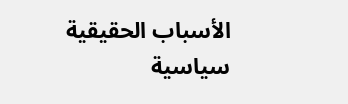الأسباب الحقيقية سياسية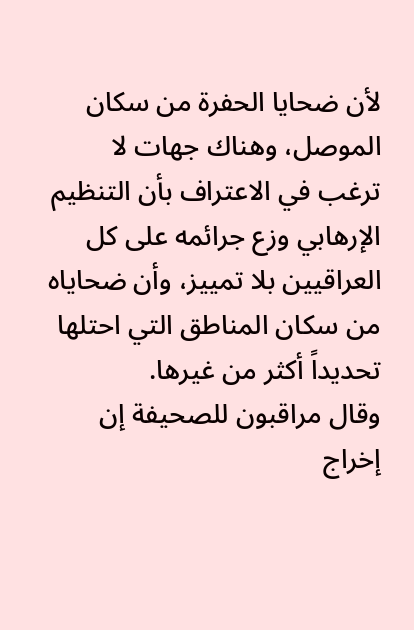لأن ضحايا الحفرة من سكان الموصل، وهناك جهات لا ترغب في الاعتراف بأن التنظيم الإرهابي وزع جرائمه على كل العراقيين بلا تمييز، وأن ضحاياه من سكان المناطق التي احتلها تحديداً أكثر من غيرها.
وقال مراقبون للصحيفة إن إخراج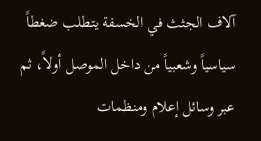آلاف الجثث في الخسفة يتطلب ضغطاً سياسياً وشعبياً من داخل الموصل أولاً، ثم عبر وسائل إعلام ومنظمات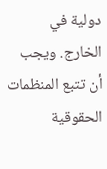دولية في الخارج. ويجب أن تتبع المنظمات الحقوقية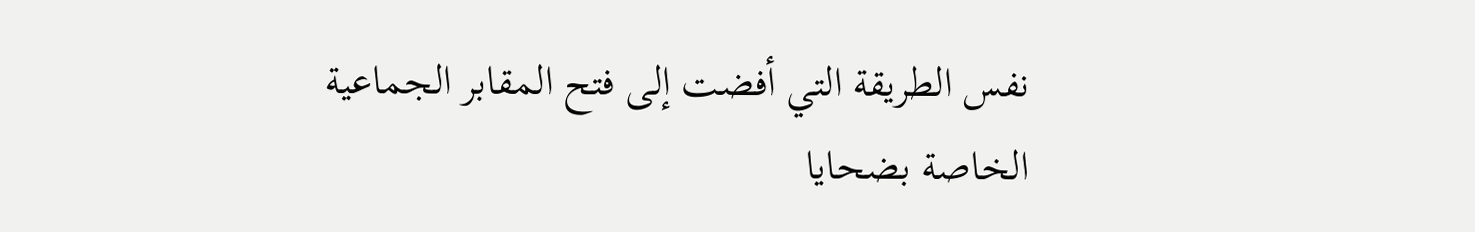نفس الطريقة التي أفضت إلى فتح المقابر الجماعية الخاصة بضحايا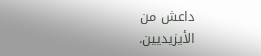داعش من الأيزيديين.